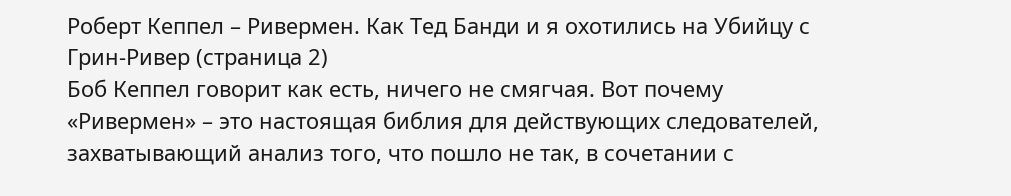Роберт Кеппел – Ривермен. Как Тед Банди и я охотились на Убийцу с Грин-Ривер (страница 2)
Боб Кеппел говорит как есть, ничего не смягчая. Вот почему «Ривермен» – это настоящая библия для действующих следователей, захватывающий анализ того, что пошло не так, в сочетании с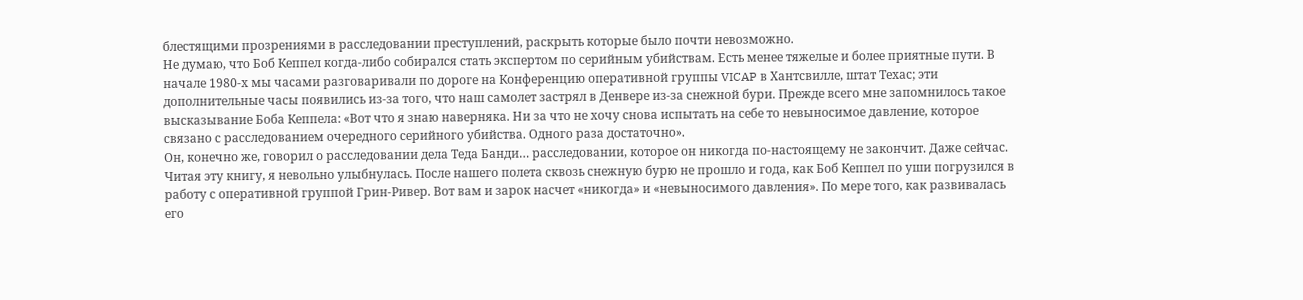блестящими прозрениями в расследовании преступлений, раскрыть которые было почти невозможно.
Не думаю, что Боб Кеппел когда-либо собирался стать экспертом по серийным убийствам. Есть менее тяжелые и более приятные пути. В начале 1980-х мы часами разговаривали по дороге на Конференцию оперативной группы VICAP в Хантсвилле, штат Техас; эти дополнительные часы появились из-за того, что наш самолет застрял в Денвере из-за снежной бури. Прежде всего мне запомнилось такое высказывание Боба Кеппела: «Вот что я знаю наверняка. Ни за что не хочу снова испытать на себе то невыносимое давление, которое связано с расследованием очередного серийного убийства. Одного раза достаточно».
Он, конечно же, говорил о расследовании дела Теда Банди… расследовании, которое он никогда по-настоящему не закончит. Даже сейчас.
Читая эту книгу, я невольно улыбнулась. После нашего полета сквозь снежную бурю не прошло и года, как Боб Кеппел по уши погрузился в работу с оперативной группой Грин-Ривер. Вот вам и зарок насчет «никогда» и «невыносимого давления». По мере того, как развивалась его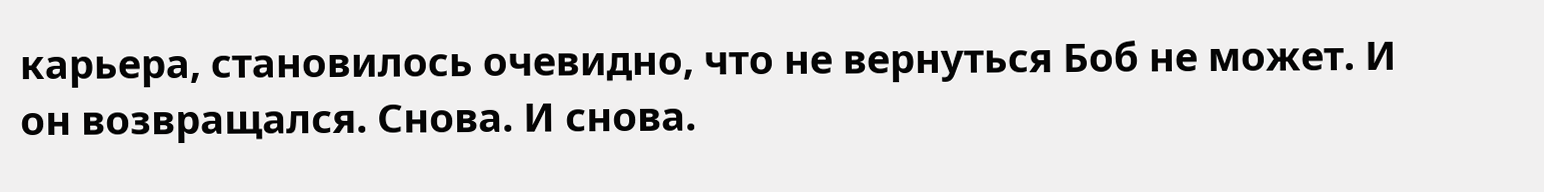карьера, становилось очевидно, что не вернуться Боб не может. И он возвращался. Снова. И снова.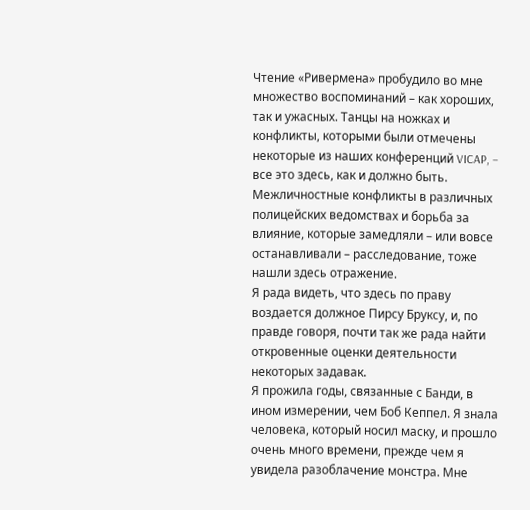Чтение «Ривермена» пробудило во мне множество воспоминаний – как хороших, так и ужасных. Танцы на ножках и конфликты, которыми были отмечены некоторые из наших конференций VICAP, – все это здесь, как и должно быть. Межличностные конфликты в различных полицейских ведомствах и борьба за влияние, которые замедляли – или вовсе останавливали – расследование, тоже нашли здесь отражение.
Я рада видеть, что здесь по праву воздается должное Пирсу Бруксу, и, по правде говоря, почти так же рада найти откровенные оценки деятельности некоторых задавак.
Я прожила годы, связанные с Банди, в ином измерении, чем Боб Кеппел. Я знала человека, который носил маску, и прошло очень много времени, прежде чем я увидела разоблачение монстра. Мне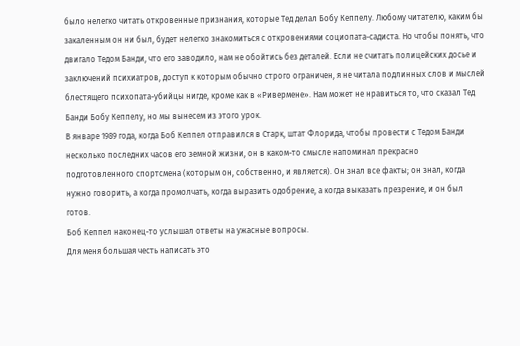было нелегко читать откровенные признания, которые Тед делал Бобу Кеппелу. Любому читателю, каким бы закаленным он ни был, будет нелегко знакомиться с откровениями социопата-садиста. Но чтобы понять, что двигало Тедом Банди, что его заводило, нам не обойтись без деталей. Если не считать полицейских досье и заключений психиатров, доступ к которым обычно строго ограничен, я не читала подлинных слов и мыслей блестящего психопата-убийцы нигде, кроме как в «Ривермене». Нам может не нравиться то, что сказал Тед Банди Бобу Кеппелу, но мы вынесем из этого урок.
В январе 1989 года, когда Боб Кеппел отправился в Старк, штат Флорида, чтобы провести с Тедом Банди несколько последних часов его земной жизни, он в каком-то смысле напоминал прекрасно подготовленного спортсмена (которым он, собственно, и является). Он знал все факты; он знал, когда нужно говорить, а когда промолчать, когда выразить одобрение, а когда выказать презрение, и он был готов.
Боб Кеппел наконец-то услышал ответы на ужасные вопросы.
Для меня большая честь написать это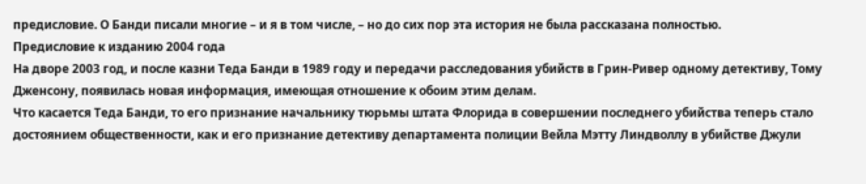предисловие. О Банди писали многие – и я в том числе, – но до сих пор эта история не была рассказана полностью.
Предисловие к изданию 2004 года
На дворе 2003 год, и после казни Теда Банди в 1989 году и передачи расследования убийств в Грин-Ривер одному детективу, Тому Дженсону, появилась новая информация, имеющая отношение к обоим этим делам.
Что касается Теда Банди, то его признание начальнику тюрьмы штата Флорида в совершении последнего убийства теперь стало достоянием общественности, как и его признание детективу департамента полиции Вейла Мэтту Линдволлу в убийстве Джули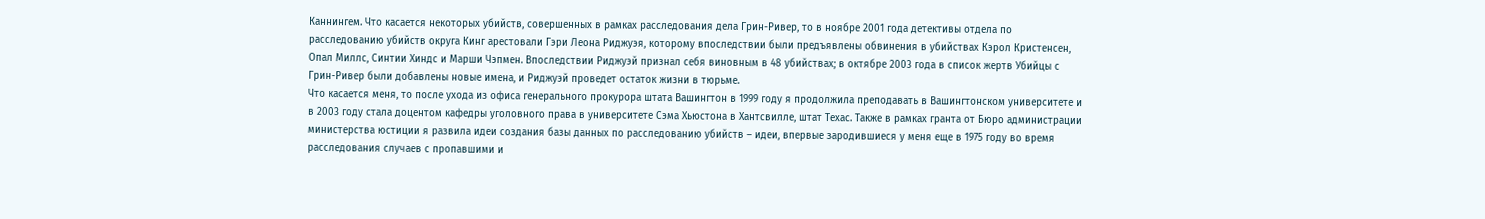Каннингем. Что касается некоторых убийств, совершенных в рамках расследования дела Грин-Ривер, то в ноябре 2001 года детективы отдела по расследованию убийств округа Кинг арестовали Гэри Леона Риджуэя, которому впоследствии были предъявлены обвинения в убийствах Кэрол Кристенсен, Опал Миллс, Синтии Хиндс и Марши Чэпмен. Впоследствии Риджуэй признал себя виновным в 48 убийствах; в октябре 2003 года в список жертв Убийцы с Грин-Ривер были добавлены новые имена, и Риджуэй проведет остаток жизни в тюрьме.
Что касается меня, то после ухода из офиса генерального прокурора штата Вашингтон в 1999 году я продолжила преподавать в Вашингтонском университете и в 2003 году стала доцентом кафедры уголовного права в университете Сэма Хьюстона в Хантсвилле, штат Техас. Также в рамках гранта от Бюро администрации министерства юстиции я развила идеи создания базы данных по расследованию убийств – идеи, впервые зародившиеся у меня еще в 1975 году во время расследования случаев с пропавшими и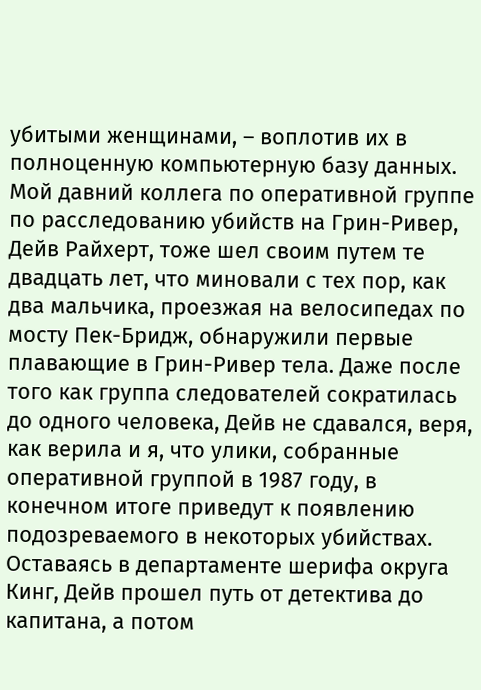убитыми женщинами, – воплотив их в полноценную компьютерную базу данных.
Мой давний коллега по оперативной группе по расследованию убийств на Грин-Ривер, Дейв Райхерт, тоже шел своим путем те двадцать лет, что миновали с тех пор, как два мальчика, проезжая на велосипедах по мосту Пек-Бридж, обнаружили первые плавающие в Грин-Ривер тела. Даже после того как группа следователей сократилась до одного человека, Дейв не сдавался, веря, как верила и я, что улики, собранные оперативной группой в 1987 году, в конечном итоге приведут к появлению подозреваемого в некоторых убийствах. Оставаясь в департаменте шерифа округа Кинг, Дейв прошел путь от детектива до капитана, а потом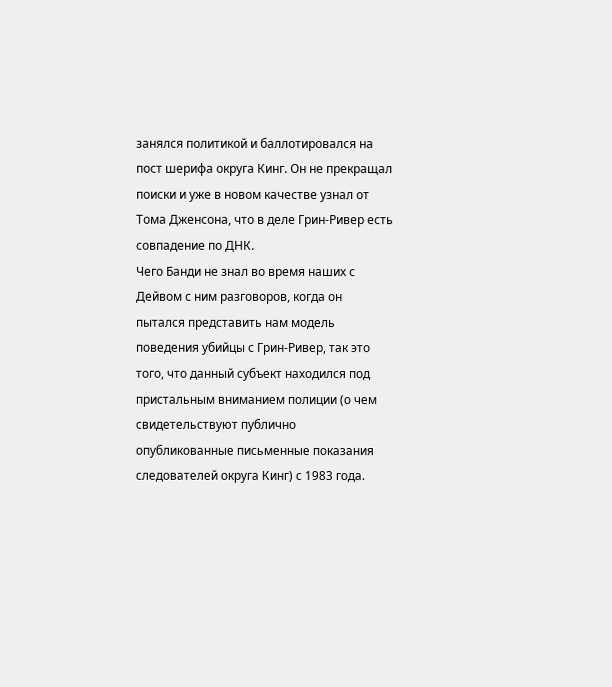занялся политикой и баллотировался на пост шерифа округа Кинг. Он не прекращал поиски и уже в новом качестве узнал от Тома Дженсона, что в деле Грин-Ривер есть совпадение по ДНК.
Чего Банди не знал во время наших с Дейвом с ним разговоров, когда он пытался представить нам модель поведения убийцы с Грин-Ривер, так это того, что данный субъект находился под пристальным вниманием полиции (о чем свидетельствуют публично опубликованные письменные показания следователей округа Кинг) с 1983 года.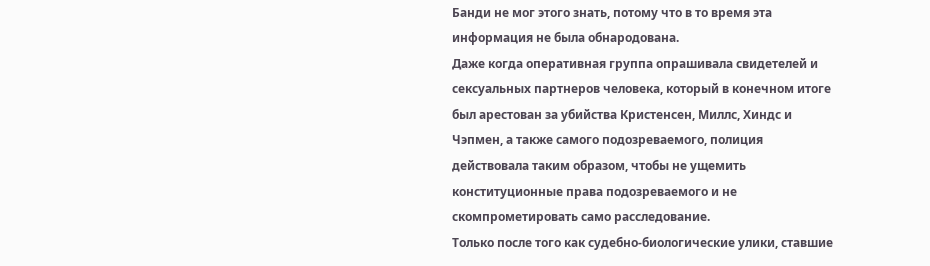Банди не мог этого знать, потому что в то время эта информация не была обнародована.
Даже когда оперативная группа опрашивала свидетелей и сексуальных партнеров человека, который в конечном итоге был арестован за убийства Кристенсен, Миллс, Хиндс и Чэпмен, а также самого подозреваемого, полиция действовала таким образом, чтобы не ущемить конституционные права подозреваемого и не скомпрометировать само расследование.
Только после того как судебно-биологические улики, ставшие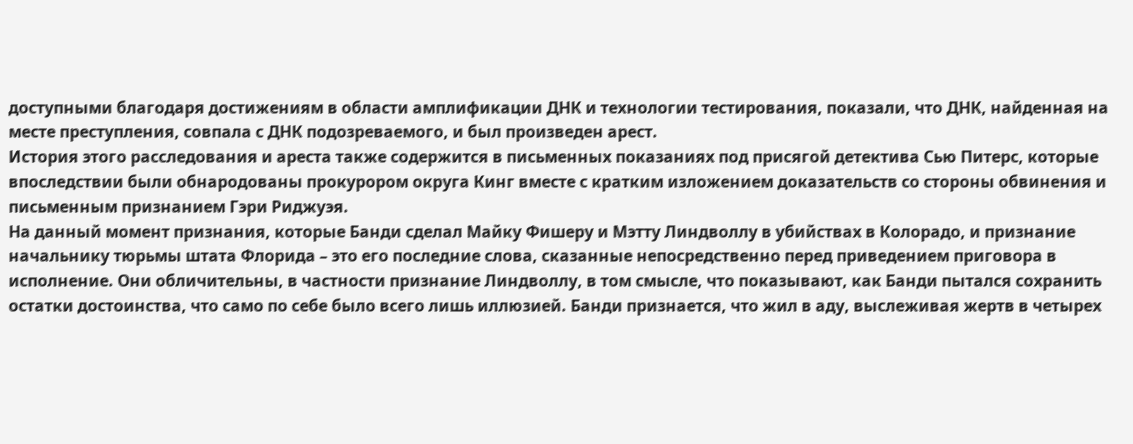доступными благодаря достижениям в области амплификации ДНК и технологии тестирования, показали, что ДНК, найденная на месте преступления, совпала с ДНК подозреваемого, и был произведен арест.
История этого расследования и ареста также содержится в письменных показаниях под присягой детектива Сью Питерс, которые впоследствии были обнародованы прокурором округа Кинг вместе с кратким изложением доказательств со стороны обвинения и письменным признанием Гэри Риджуэя.
На данный момент признания, которые Банди сделал Майку Фишеру и Мэтту Линдволлу в убийствах в Колорадо, и признание начальнику тюрьмы штата Флорида – это его последние слова, сказанные непосредственно перед приведением приговора в исполнение. Они обличительны, в частности признание Линдволлу, в том смысле, что показывают, как Банди пытался сохранить остатки достоинства, что само по себе было всего лишь иллюзией. Банди признается, что жил в аду, выслеживая жертв в четырех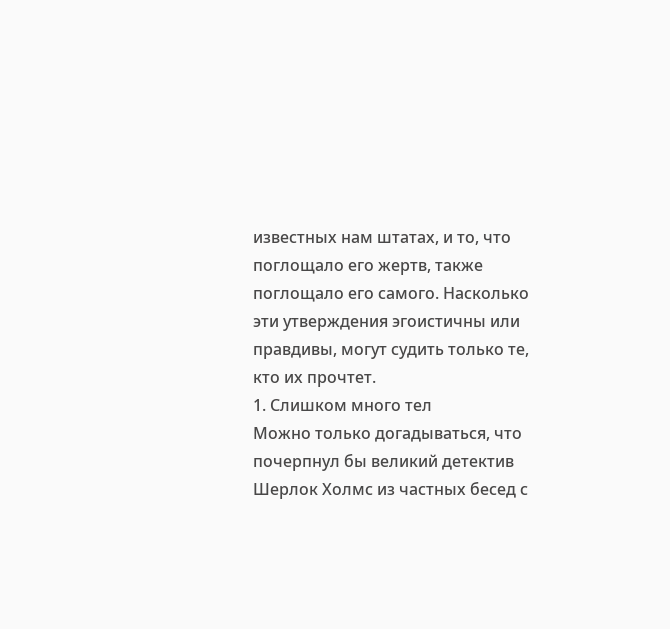известных нам штатах, и то, что поглощало его жертв, также поглощало его самого. Насколько эти утверждения эгоистичны или правдивы, могут судить только те, кто их прочтет.
1. Слишком много тел
Можно только догадываться, что почерпнул бы великий детектив Шерлок Холмс из частных бесед с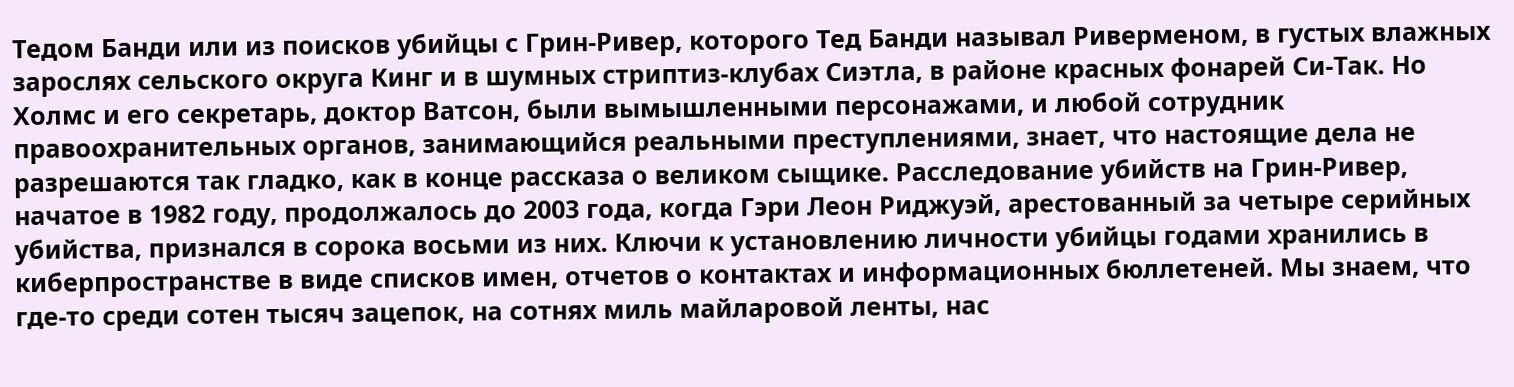Тедом Банди или из поисков убийцы с Грин-Ривер, которого Тед Банди называл Риверменом, в густых влажных зарослях сельского округа Кинг и в шумных стриптиз-клубах Сиэтла, в районе красных фонарей Си-Так. Но Холмс и его секретарь, доктор Ватсон, были вымышленными персонажами, и любой сотрудник правоохранительных органов, занимающийся реальными преступлениями, знает, что настоящие дела не разрешаются так гладко, как в конце рассказа о великом сыщике. Расследование убийств на Грин-Ривер, начатое в 1982 году, продолжалось до 2003 года, когда Гэри Леон Риджуэй, арестованный за четыре серийных убийства, признался в сорока восьми из них. Ключи к установлению личности убийцы годами хранились в киберпространстве в виде списков имен, отчетов о контактах и информационных бюллетеней. Мы знаем, что где-то среди сотен тысяч зацепок, на сотнях миль майларовой ленты, нас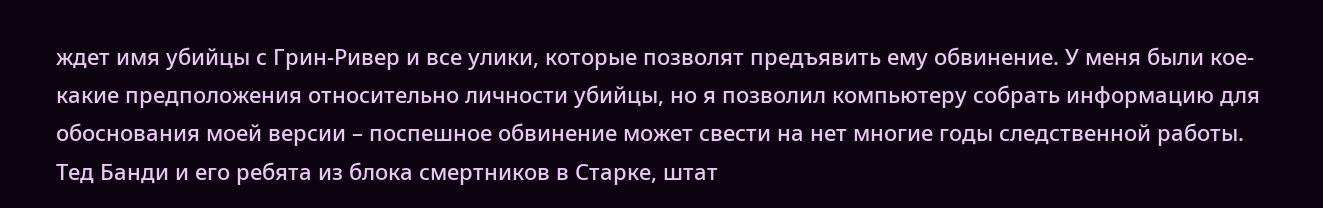ждет имя убийцы с Грин-Ривер и все улики, которые позволят предъявить ему обвинение. У меня были кое-какие предположения относительно личности убийцы, но я позволил компьютеру собрать информацию для обоснования моей версии – поспешное обвинение может свести на нет многие годы следственной работы. Тед Банди и его ребята из блока смертников в Старке, штат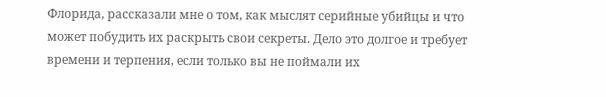Флорида, рассказали мне о том, как мыслят серийные убийцы и что может побудить их раскрыть свои секреты. Дело это долгое и требует времени и терпения, если только вы не поймали их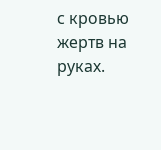с кровью жертв на руках.